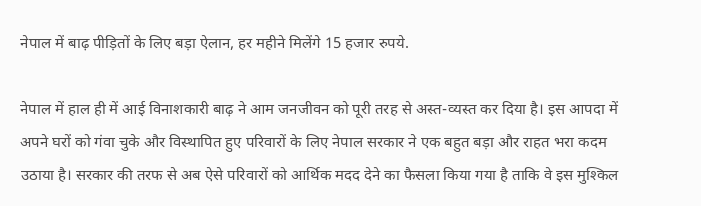नेपाल में बाढ़ पीड़ितों के लिए बड़ा ऐलान, हर महीने मिलेंगे 15 हजार रुपये.

नेपाल में हाल ही में आई विनाशकारी बाढ़ ने आम जनजीवन को पूरी तरह से अस्त-व्यस्त कर दिया है। इस आपदा में अपने घरों को गंवा चुके और विस्थापित हुए परिवारों के लिए नेपाल सरकार ने एक बहुत बड़ा और राहत भरा कदम उठाया है। सरकार की तरफ से अब ऐसे परिवारों को आर्थिक मदद देने का फैसला किया गया है ताकि वे इस मुश्किल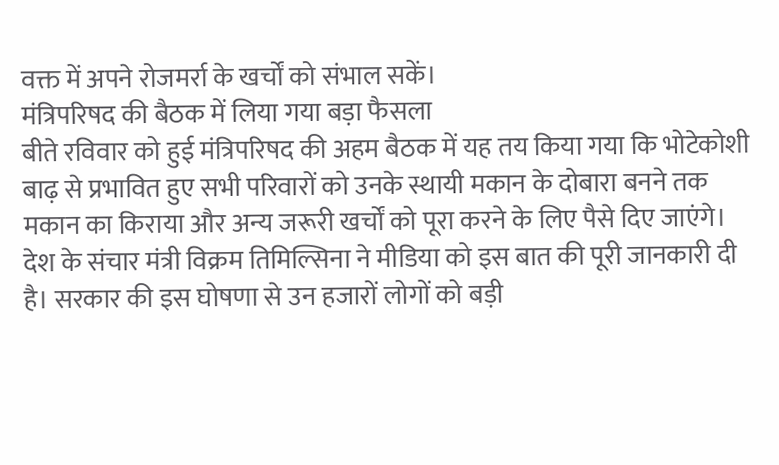वक्त में अपने रोजमर्रा के खर्चों को संभाल सकें।
मंत्रिपरिषद की बैठक में लिया गया बड़ा फैसला
बीते रविवार को हुई मंत्रिपरिषद की अहम बैठक में यह तय किया गया कि भोटेकोशी बाढ़ से प्रभावित हुए सभी परिवारों को उनके स्थायी मकान के दोबारा बनने तक मकान का किराया और अन्य जरूरी खर्चों को पूरा करने के लिए पैसे दिए जाएंगे। देश के संचार मंत्री विक्रम तिमिल्सिना ने मीडिया को इस बात की पूरी जानकारी दी है। सरकार की इस घोषणा से उन हजारों लोगों को बड़ी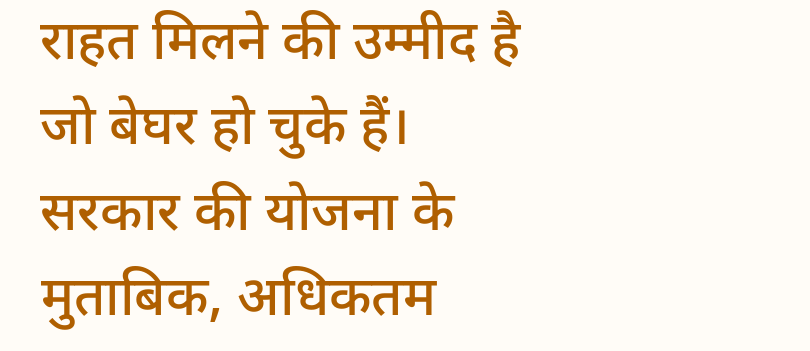राहत मिलने की उम्मीद है जो बेघर हो चुके हैं।
सरकार की योजना के मुताबिक, अधिकतम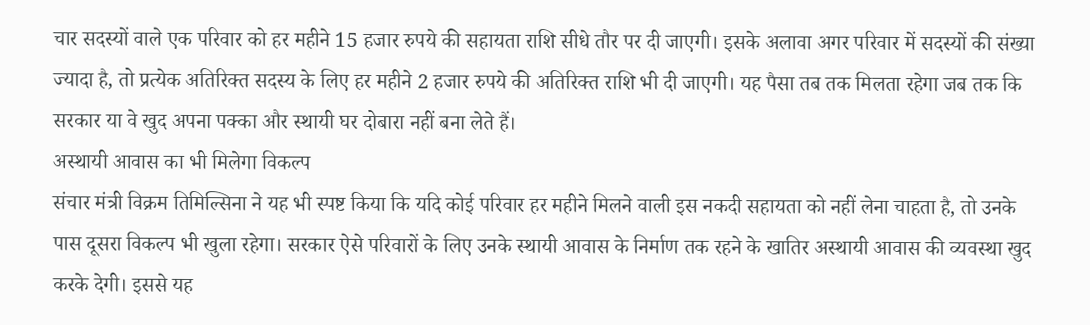चार सदस्यों वाले एक परिवार को हर महीने 15 हजार रुपये की सहायता राशि सीधे तौर पर दी जाएगी। इसके अलावा अगर परिवार में सदस्यों की संख्या ज्यादा है, तो प्रत्येक अतिरिक्त सदस्य के लिए हर महीने 2 हजार रुपये की अतिरिक्त राशि भी दी जाएगी। यह पैसा तब तक मिलता रहेगा जब तक कि सरकार या वे खुद अपना पक्का और स्थायी घर दोबारा नहीं बना लेते हैं।
अस्थायी आवास का भी मिलेगा विकल्प
संचार मंत्री विक्रम तिमिल्सिना ने यह भी स्पष्ट किया कि यदि कोई परिवार हर महीने मिलने वाली इस नकदी सहायता को नहीं लेना चाहता है, तो उनके पास दूसरा विकल्प भी खुला रहेगा। सरकार ऐसे परिवारों के लिए उनके स्थायी आवास के निर्माण तक रहने के खातिर अस्थायी आवास की व्यवस्था खुद करके देगी। इससे यह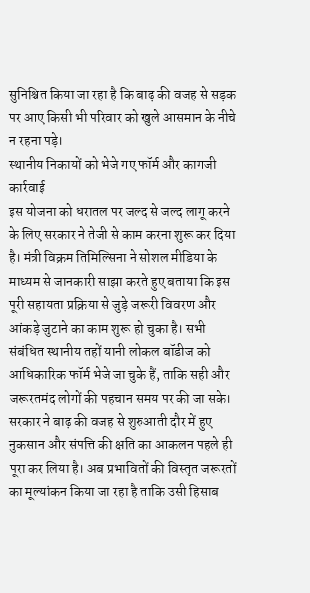सुनिश्चित किया जा रहा है कि बाढ़ की वजह से सड़क पर आए किसी भी परिवार को खुले आसमान के नीचे न रहना पड़े।
स्थानीय निकायों को भेजे गए फॉर्म और कागजी कार्रवाई
इस योजना को धरातल पर जल्द से जल्द लागू करने के लिए सरकार ने तेजी से काम करना शुरू कर दिया है। मंत्री विक्रम तिमिल्सिना ने सोशल मीडिया के माध्यम से जानकारी साझा करते हुए बताया कि इस पूरी सहायता प्रक्रिया से जुड़े जरूरी विवरण और आंकड़े जुटाने का काम शुरू हो चुका है। सभी संबंधित स्थानीय तहों यानी लोकल बॉडीज को आधिकारिक फॉर्म भेजे जा चुके हैं, ताकि सही और जरूरतमंद लोगों की पहचान समय पर की जा सके।
सरकार ने बाढ़ की वजह से शुरुआती दौर में हुए नुकसान और संपत्ति की क्षति का आकलन पहले ही पूरा कर लिया है। अब प्रभावितों की विस्तृत जरूरतों का मूल्यांकन किया जा रहा है ताकि उसी हिसाब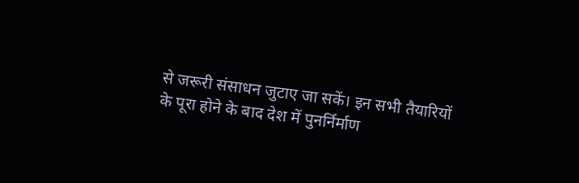से जरूरी संसाधन जुटाए जा सकें। इन सभी तैयारियों के पूरा होने के बाद देश में पुनर्निर्माण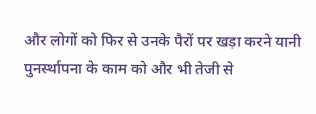और लोगों को फिर से उनके पैरों पर खड़ा करने यानी पुनर्स्थापना के काम को और भी तेजी से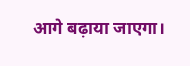आगे बढ़ाया जाएगा।